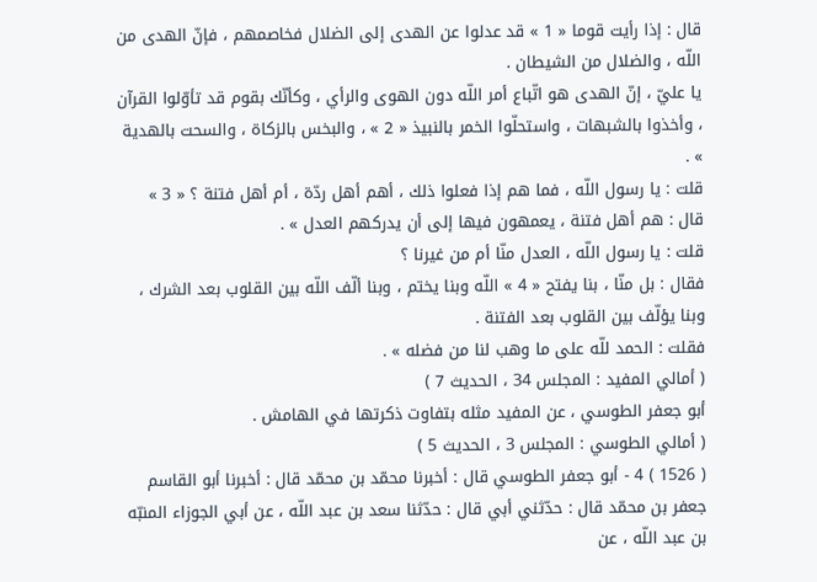قال : إذا رأيت قوما « 1 » قد عدلوا عن الهدى إلى الضلال فخاصمهم ، فإنّ الهدى من اللّه ، والضلال من الشيطان .
يا عليّ ، إنّ الهدى هو اتّباع أمر اللّه دون الهوى والرأي ، وكأنّك بقوم قد تأوّلوا القرآن ، وأخذوا بالشبهات ، واستحلّوا الخمر بالنبيذ « 2 » ، والبخس بالزكاة ، والسحت بالهدية » .
قلت : يا رسول اللّه ، فما هم إذا فعلوا ذلك ، أهم أهل ردّة ، أم أهل فتنة ؟ « 3 »
قال : هم أهل فتنة ، يعمهون فيها إلى أن يدركهم العدل » .
قلت : يا رسول اللّه ، العدل منّا أم من غيرنا ؟
فقال : بل منّا ، بنا يفتح « 4 » اللّه وبنا يختم ، وبنا ألّف اللّه بين القلوب بعد الشرك ، وبنا يؤلّف بين القلوب بعد الفتنة .
فقلت : الحمد للّه على ما وهب لنا من فضله » .
( أمالي المفيد : المجلس 34 ، الحديث 7 )
أبو جعفر الطوسي ، عن المفيد مثله بتفاوت ذكرتها في الهامش .
( أمالي الطوسي : المجلس 3 ، الحديث 5 )
( 1526 ) 4 - أبو جعفر الطوسي قال : أخبرنا محمّد بن محمّد قال : أخبرنا أبو القاسم جعفر بن محمّد قال : حدّثني أبي قال : حدّثنا سعد بن عبد اللّه ، عن أبي الجوزاء المنبّه بن عبد اللّه ، عن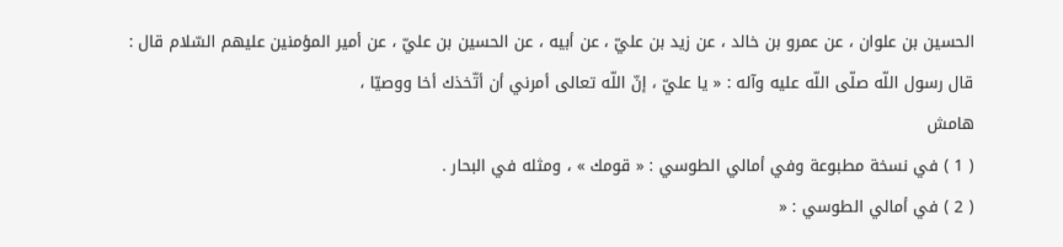الحسين بن علوان ، عن عمرو بن خالد ، عن زيد بن عليّ ، عن أبيه ، عن الحسين بن عليّ ، عن أمير المؤمنين عليهم السّلام قال :
قال رسول اللّه صلّى اللّه عليه وآله : « يا عليّ ، إنّ اللّه تعالى أمرني أن أتّخذك أخا ووصيّا ،
هامش
( 1 ) في نسخة مطبوعة وفي أمالي الطوسي : « قومك » ، ومثله في البحار .
( 2 ) في أمالي الطوسي : «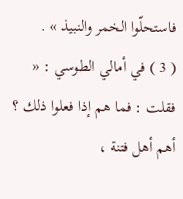فاستحلّوا الخمر والنبيذ » .
( 3 ) في أمالي الطوسي : « فقلت : فما هم إذا فعلوا ذلك ؟ أهم أهل فتنة ،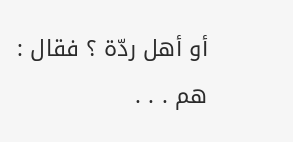أو أهل ردّة ؟ فقال :
هم . . .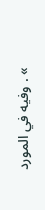» . وفيه في المورد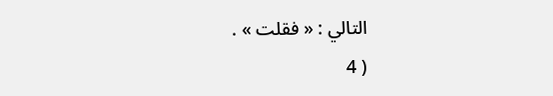التالي : « فقلت » .
( 4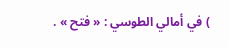) في أمالي الطوسي : « فتح » .